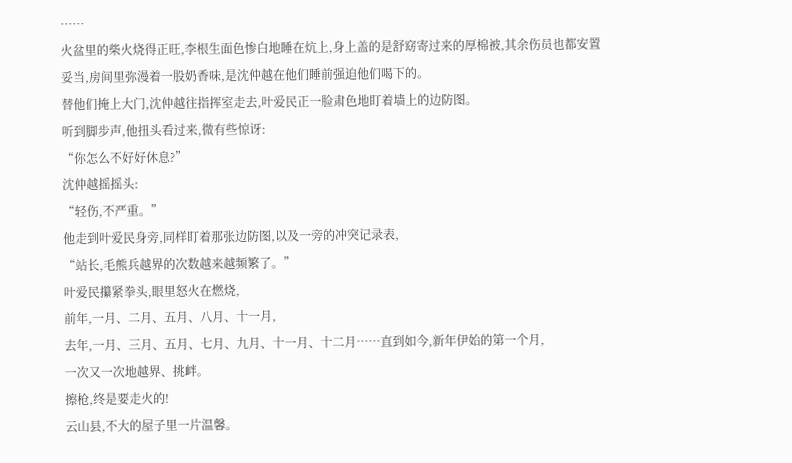……
火盆里的柴火烧得正旺,李根生面色惨白地睡在炕上,身上盖的是舒窈寄过来的厚棉被,其余伤员也都安置妥当,房间里弥漫着一股奶香味,是沈仲越在他们睡前强迫他们喝下的。
替他们掩上大门,沈仲越往指挥室走去,叶爱民正一脸肃色地盯着墙上的边防图。
听到脚步声,他扭头看过来,微有些惊讶:
“你怎么不好好休息?”
沈仲越摇摇头:
“轻伤,不严重。”
他走到叶爱民身旁,同样盯着那张边防图,以及一旁的冲突记录表,
“站长,毛熊兵越界的次数越来越频繁了。”
叶爱民攥紧拳头,眼里怒火在燃烧,
前年,一月、二月、五月、八月、十一月,
去年,一月、三月、五月、七月、九月、十一月、十二月……直到如今,新年伊始的第一个月,
一次又一次地越界、挑衅。
擦枪,终是要走火的!
云山县,不大的屋子里一片温馨。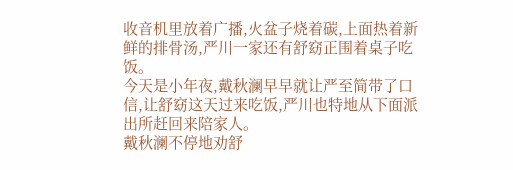收音机里放着广播,火盆子烧着碳,上面热着新鲜的排骨汤,严川一家还有舒窈正围着桌子吃饭。
今天是小年夜,戴秋澜早早就让严至简带了口信,让舒窈这天过来吃饭,严川也特地从下面派出所赶回来陪家人。
戴秋澜不停地劝舒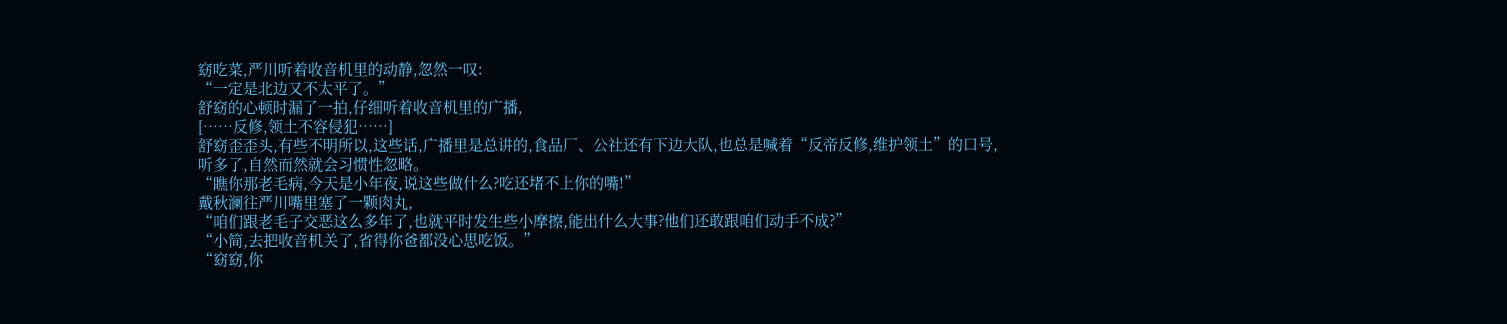窈吃菜,严川听着收音机里的动静,忽然一叹:
“一定是北边又不太平了。”
舒窈的心顿时漏了一拍,仔细听着收音机里的广播,
[……反修,领土不容侵犯……]
舒窈歪歪头,有些不明所以,这些话,广播里是总讲的,食品厂、公社还有下边大队,也总是喊着“反帝反修,维护领土”的口号,
听多了,自然而然就会习惯性忽略。
“瞧你那老毛病,今天是小年夜,说这些做什么?吃还堵不上你的嘴!”
戴秋澜往严川嘴里塞了一颗肉丸,
“咱们跟老毛子交恶这么多年了,也就平时发生些小摩擦,能出什么大事?他们还敢跟咱们动手不成?”
“小简,去把收音机关了,省得你爸都没心思吃饭。”
“窈窈,你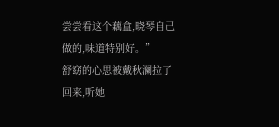尝尝看这个藕盒,晓琴自己做的,味道特别好。”
舒窈的心思被戴秋澜拉了回来,听她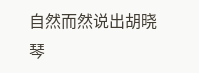自然而然说出胡晓琴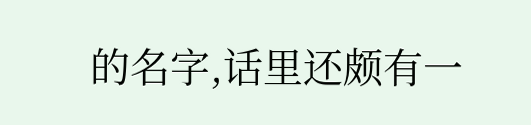的名字,话里还颇有一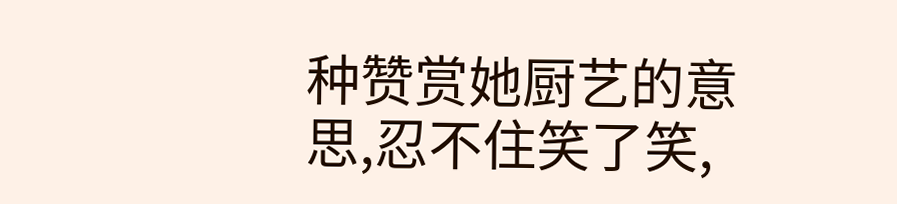种赞赏她厨艺的意思,忍不住笑了笑,